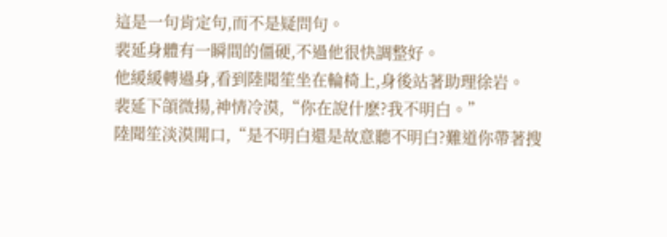這是一句肯定句,而不是疑問句。
裴延身體有一瞬間的僵硬,不過他很快調整好。
他緩緩轉過身,看到陸聞笙坐在輪椅上,身後站著助理徐岩。
裴延下頜微揚,神情冷漠,“你在說什麽?我不明白。”
陸聞笙淡漠開口,“是不明白還是故意聽不明白?難道你帶著搜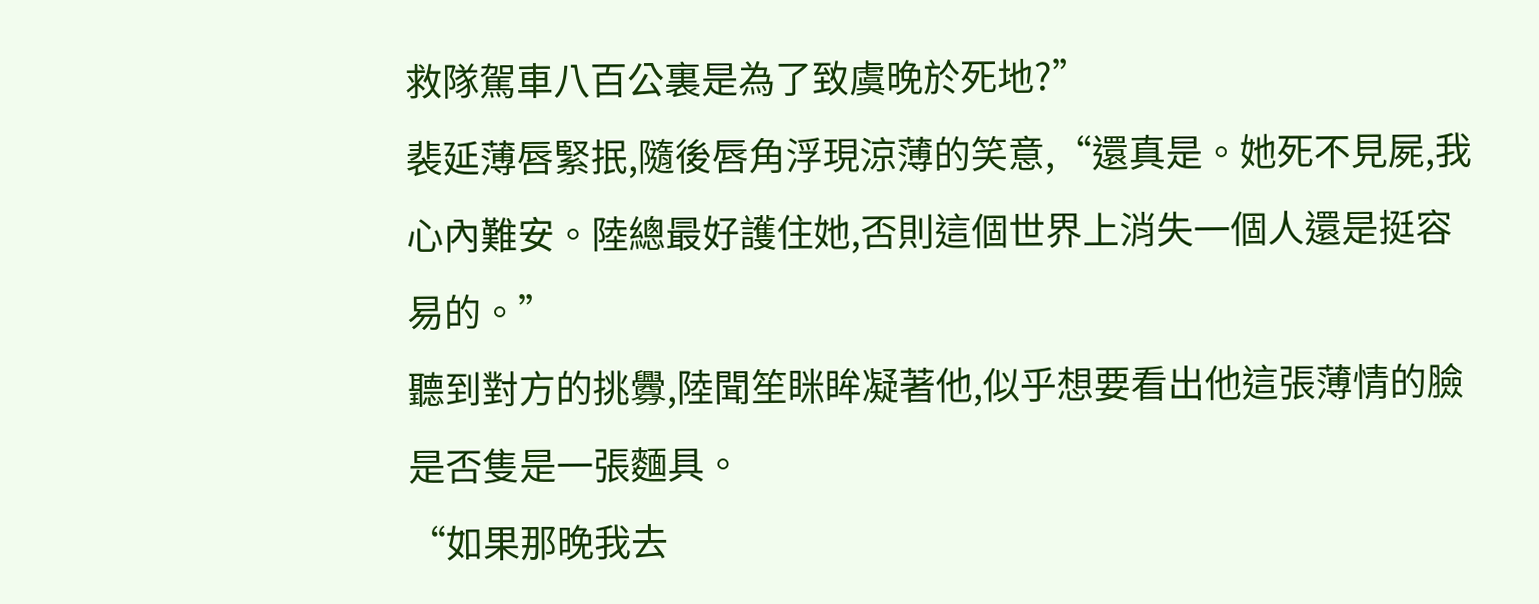救隊駕車八百公裏是為了致虞晚於死地?”
裴延薄唇緊抿,隨後唇角浮現涼薄的笑意,“還真是。她死不見屍,我心內難安。陸總最好護住她,否則這個世界上消失一個人還是挺容易的。”
聽到對方的挑釁,陸聞笙眯眸凝著他,似乎想要看出他這張薄情的臉是否隻是一張麵具。
“如果那晚我去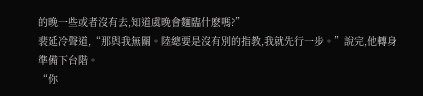的晚一些或者沒有去,知道虞晚會麵臨什麽嗎?”
裴延冷聲道,“那與我無關。陸總要是沒有別的指教,我就先行一步。”說完,他轉身準備下台階。
“你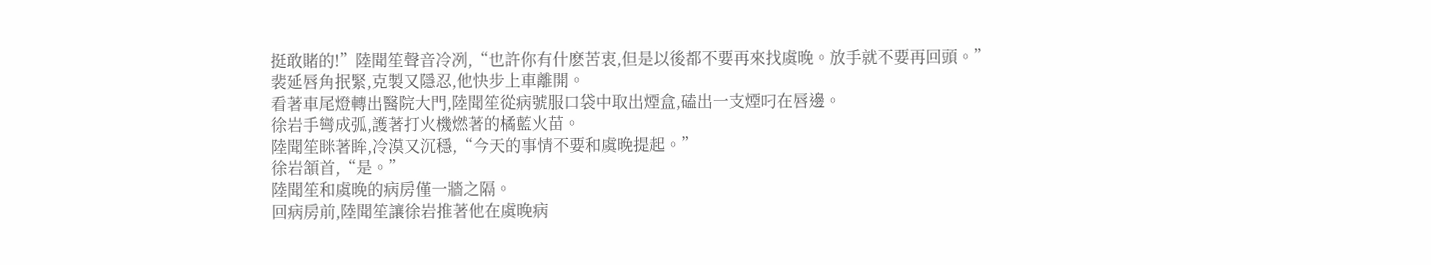挺敢賭的!”陸聞笙聲音冷冽,“也許你有什麽苦衷,但是以後都不要再來找虞晚。放手就不要再回頭。”
裴延唇角抿緊,克製又隱忍,他快步上車離開。
看著車尾燈轉出醫院大門,陸聞笙從病號服口袋中取出煙盒,磕出一支煙叼在唇邊。
徐岩手彎成弧,護著打火機燃著的橘藍火苗。
陸聞笙眯著眸,冷漠又沉穩,“今天的事情不要和虞晚提起。”
徐岩頷首,“是。”
陸聞笙和虞晚的病房僅一牆之隔。
回病房前,陸聞笙讓徐岩推著他在虞晚病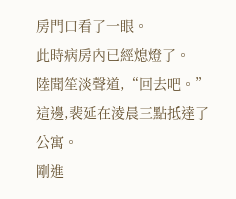房門口看了一眼。
此時病房內已經熄燈了。
陸聞笙淡聲道,“回去吧。”
這邊,裴延在淩晨三點抵達了公寓。
剛進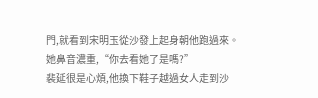門,就看到宋明玉從沙發上起身朝他跑過來。
她鼻音濃重,“你去看她了是嗎?”
裴延很是心煩,他換下鞋子越過女人走到沙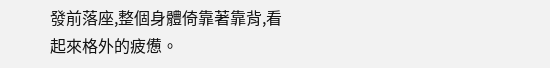發前落座,整個身體倚靠著靠背,看起來格外的疲憊。